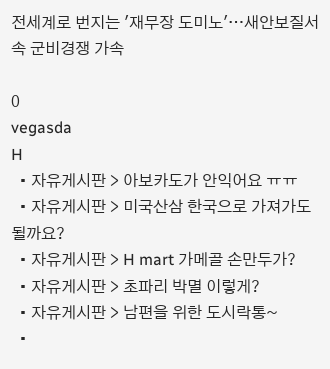전세계로 번지는 '재무장 도미노'…새안보질서 속 군비경쟁 가속

0
vegasda
H
  • 자유게시판 > 아보카도가 안익어요 ㅠㅠ
  • 자유게시판 > 미국산삼 한국으로 가져가도 될까요?
  • 자유게시판 > H mart 가메골 손만두가?
  • 자유게시판 > 초파리 박멸 이렇게?
  • 자유게시판 > 남편을 위한 도시락통~
  •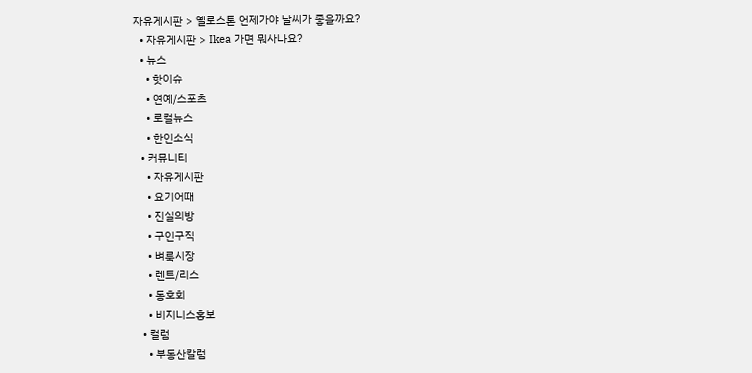자유게시판 > 옐로스톤 언제가야 날씨가 좋을까요?
  • 자유게시판 > Ikea 가면 뭐사나요?
  • 뉴스
    • 핫이슈
    • 연예/스포츠
    • 로컬뉴스
    • 한인소식
  • 커뮤니티
    • 자유게시판
    • 요기어때
    • 진실의방
    • 구인구직
    • 벼룩시장
    • 렌트/리스
    • 동호회
    • 비지니스홍보
  • 컬럼
    • 부동산칼럼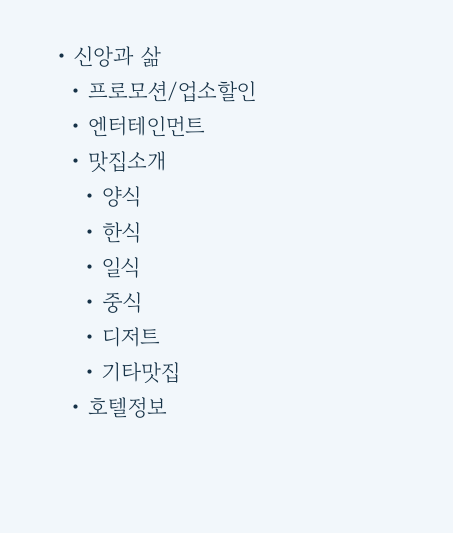• 신앙과 삶
  • 프로모션/업소할인
  • 엔터테인먼트
  • 맛집소개
    • 양식
    • 한식
    • 일식
    • 중식
    • 디저트
    • 기타맛집
  • 호텔정보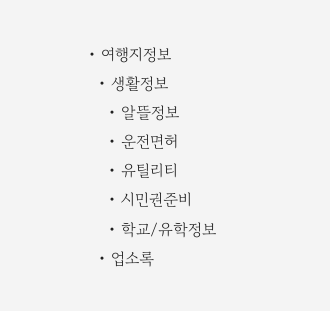• 여행지정보
  • 생활정보
    • 알뜰정보
    • 운전면허
    • 유틸리티
    • 시민권준비
    • 학교/유학정보
  • 업소록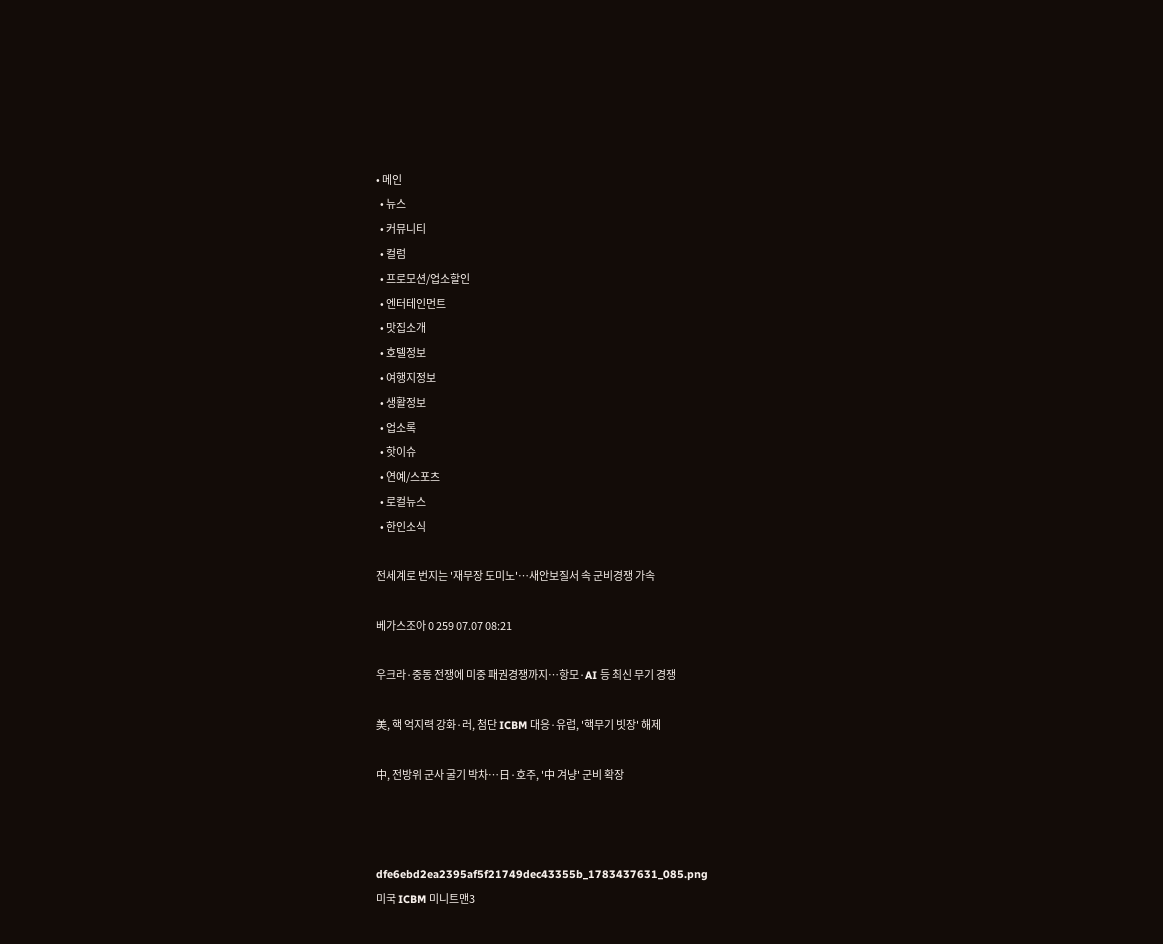• 메인
  • 뉴스
  • 커뮤니티
  • 컬럼
  • 프로모션/업소할인
  • 엔터테인먼트
  • 맛집소개
  • 호텔정보
  • 여행지정보
  • 생활정보
  • 업소록
  • 핫이슈
  • 연예/스포츠
  • 로컬뉴스
  • 한인소식

전세계로 번지는 '재무장 도미노'…새안보질서 속 군비경쟁 가속

베가스조아 0 259 07.07 08:21

우크라·중동 전쟁에 미중 패권경쟁까지…항모·AI 등 최신 무기 경쟁

美, 핵 억지력 강화·러, 첨단 ICBM 대응·유럽, '핵무기 빗장' 해제

中, 전방위 군사 굴기 박차…日·호주, '中 겨냥' 군비 확장



dfe6ebd2ea2395af5f21749dec43355b_1783437631_085.png
미국 ICBM 미니트맨3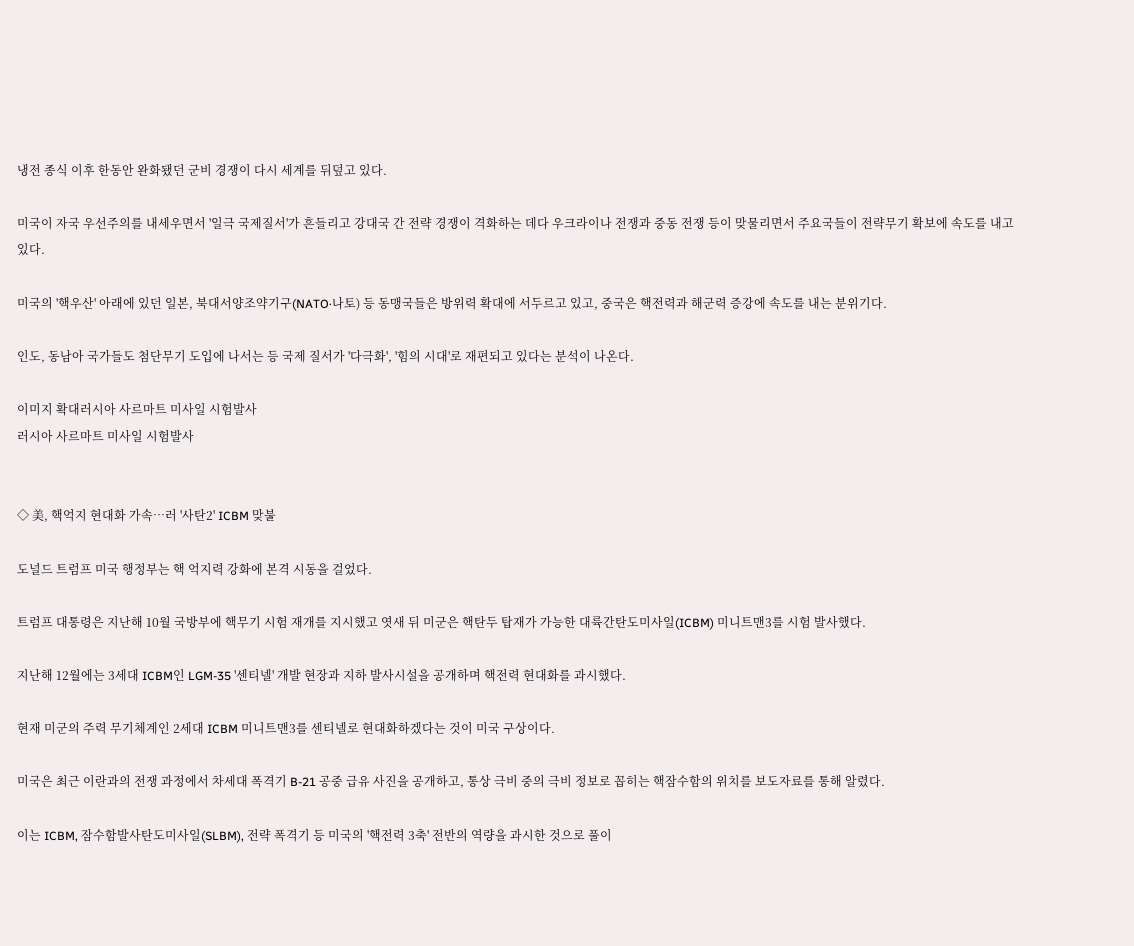냉전 종식 이후 한동안 완화됐던 군비 경쟁이 다시 세계를 뒤덮고 있다.

미국이 자국 우선주의를 내세우면서 '일극 국제질서'가 흔들리고 강대국 간 전략 경쟁이 격화하는 데다 우크라이나 전쟁과 중동 전쟁 등이 맞물리면서 주요국들이 전략무기 확보에 속도를 내고 있다.

미국의 '핵우산' 아래에 있던 일본, 북대서양조약기구(NATO·나토) 등 동맹국들은 방위력 확대에 서두르고 있고, 중국은 핵전력과 해군력 증강에 속도를 내는 분위기다.

인도, 동남아 국가들도 첨단무기 도입에 나서는 등 국제 질서가 '다극화', '힘의 시대'로 재편되고 있다는 분석이 나온다.

이미지 확대러시아 사르마트 미사일 시험발사
러시아 사르마트 미사일 시험발사


◇ 美, 핵억지 현대화 가속…러 '사탄2' ICBM 맞불

도널드 트럼프 미국 행정부는 핵 억지력 강화에 본격 시동을 걸었다.

트럼프 대통령은 지난해 10월 국방부에 핵무기 시험 재개를 지시했고 엿새 뒤 미군은 핵탄두 탑재가 가능한 대륙간탄도미사일(ICBM) 미니트맨3를 시험 발사했다.

지난해 12월에는 3세대 ICBM인 LGM-35 '센티넬' 개발 현장과 지하 발사시설을 공개하며 핵전력 현대화를 과시했다.

현재 미군의 주력 무기체계인 2세대 ICBM 미니트맨3를 센티넬로 현대화하겠다는 것이 미국 구상이다.

미국은 최근 이란과의 전쟁 과정에서 차세대 폭격기 B-21 공중 급유 사진을 공개하고, 통상 극비 중의 극비 정보로 꼽히는 핵잠수함의 위치를 보도자료를 통해 알렸다.

이는 ICBM, 잠수함발사탄도미사일(SLBM), 전략 폭격기 등 미국의 '핵전력 3축' 전반의 역량을 과시한 것으로 풀이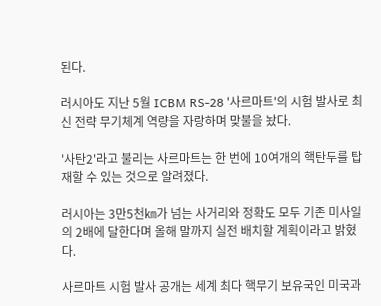된다.

러시아도 지난 5월 ICBM RS-28 '사르마트'의 시험 발사로 최신 전략 무기체계 역량을 자랑하며 맞불을 놨다.

'사탄2'라고 불리는 사르마트는 한 번에 10여개의 핵탄두를 탑재할 수 있는 것으로 알려졌다.

러시아는 3만5천㎞가 넘는 사거리와 정확도 모두 기존 미사일의 2배에 달한다며 올해 말까지 실전 배치할 계획이라고 밝혔다.

사르마트 시험 발사 공개는 세계 최다 핵무기 보유국인 미국과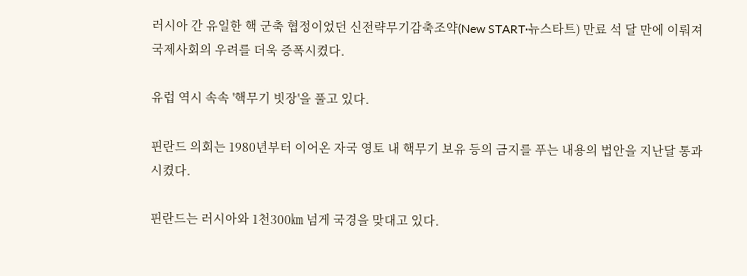러시아 간 유일한 핵 군축 협정이었던 신전략무기감축조약(New START·뉴스타트) 만료 석 달 만에 이뤄져 국제사회의 우려를 더욱 증폭시켰다.

유럽 역시 속속 '핵무기 빗장'을 풀고 있다.

핀란드 의회는 1980년부터 이어온 자국 영토 내 핵무기 보유 등의 금지를 푸는 내용의 법안을 지난달 통과시켰다.

핀란드는 러시아와 1천300㎞ 넘게 국경을 맞대고 있다.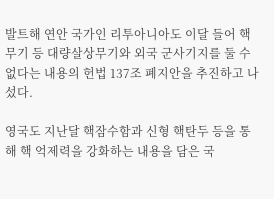발트해 연안 국가인 리투아니아도 이달 들어 핵무기 등 대량살상무기와 외국 군사기지를 둘 수 없다는 내용의 헌법 137조 폐지안을 추진하고 나섰다.

영국도 지난달 핵잠수함과 신형 핵탄두 등을 통해 핵 억제력을 강화하는 내용을 담은 국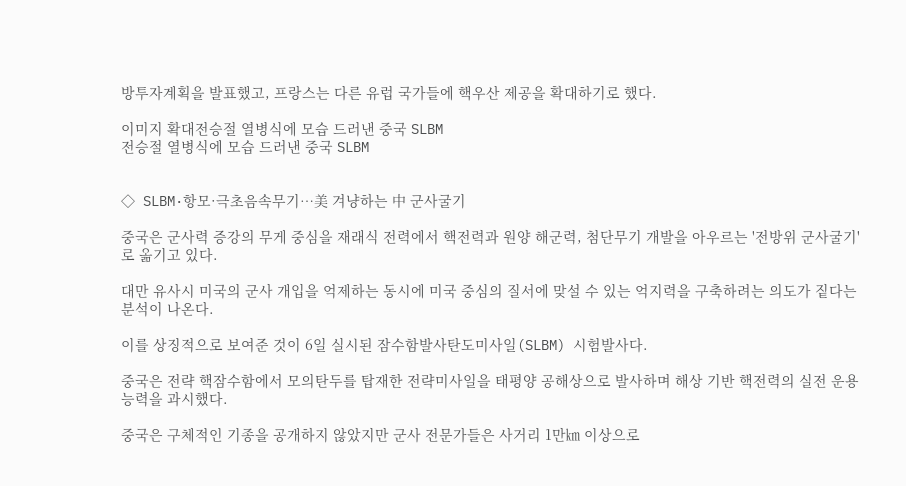방투자계획을 발표했고, 프랑스는 다른 유럽 국가들에 핵우산 제공을 확대하기로 했다.

이미지 확대전승절 열병식에 모습 드러낸 중국 SLBM
전승절 열병식에 모습 드러낸 중국 SLBM


◇ SLBM·항모·극초음속무기…美 겨냥하는 中 군사굴기

중국은 군사력 증강의 무게 중심을 재래식 전력에서 핵전력과 원양 해군력, 첨단무기 개발을 아우르는 '전방위 군사굴기'로 옮기고 있다.

대만 유사시 미국의 군사 개입을 억제하는 동시에 미국 중심의 질서에 맞설 수 있는 억지력을 구축하려는 의도가 짙다는 분석이 나온다.

이를 상징적으로 보여준 것이 6일 실시된 잠수함발사탄도미사일(SLBM) 시험발사다.

중국은 전략 핵잠수함에서 모의탄두를 탑재한 전략미사일을 태평양 공해상으로 발사하며 해상 기반 핵전력의 실전 운용 능력을 과시했다.

중국은 구체적인 기종을 공개하지 않았지만 군사 전문가들은 사거리 1만㎞ 이상으로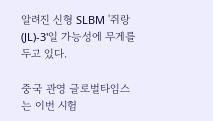알려진 신형 SLBM '쥐랑(JL)-3'일 가능성에 무게를 두고 있다.

중국 관영 글로벌타임스는 이번 시험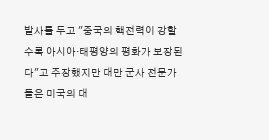발사를 두고 "중국의 핵전력이 강할수록 아시아·태평양의 평화가 보장된다"고 주장했지만 대만 군사 전문가들은 미국의 대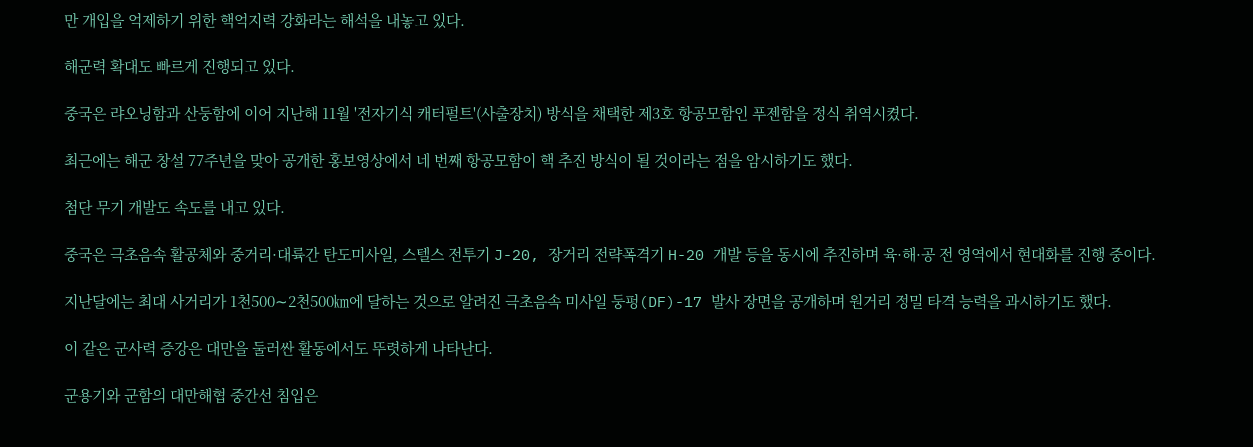만 개입을 억제하기 위한 핵억지력 강화라는 해석을 내놓고 있다.

해군력 확대도 빠르게 진행되고 있다.

중국은 랴오닝함과 산둥함에 이어 지난해 11월 '전자기식 캐터펄트'(사출장치) 방식을 채택한 제3호 항공모함인 푸젠함을 정식 취역시켰다.

최근에는 해군 창설 77주년을 맞아 공개한 홍보영상에서 네 번째 항공모함이 핵 추진 방식이 될 것이라는 점을 암시하기도 했다.

첨단 무기 개발도 속도를 내고 있다.

중국은 극초음속 활공체와 중거리·대륙간 탄도미사일, 스텔스 전투기 J-20, 장거리 전략폭격기 H-20 개발 등을 동시에 추진하며 육·해·공 전 영역에서 현대화를 진행 중이다.

지난달에는 최대 사거리가 1천500∼2천500㎞에 달하는 것으로 알려진 극초음속 미사일 둥펑(DF)-17 발사 장면을 공개하며 원거리 정밀 타격 능력을 과시하기도 했다.

이 같은 군사력 증강은 대만을 둘러싼 활동에서도 뚜렷하게 나타난다.

군용기와 군함의 대만해협 중간선 침입은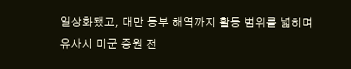일상화됐고, 대만 동부 해역까지 활동 범위를 넓히며 유사시 미군 증원 전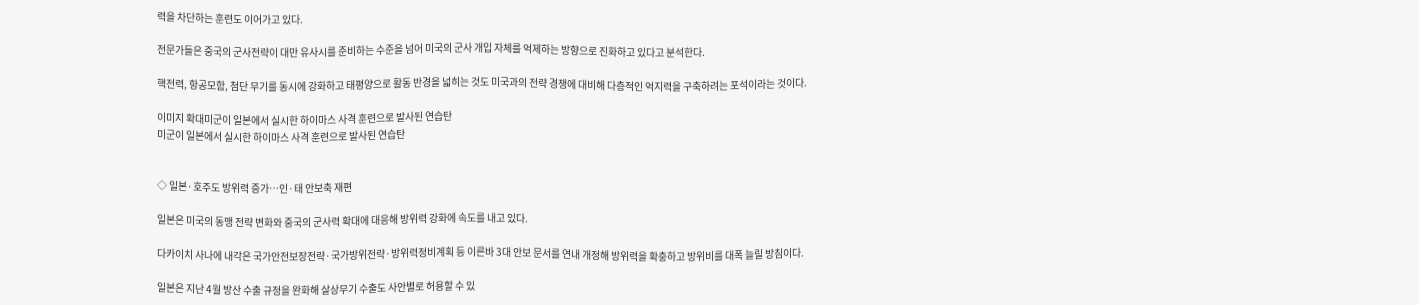력을 차단하는 훈련도 이어가고 있다.

전문가들은 중국의 군사전략이 대만 유사시를 준비하는 수준을 넘어 미국의 군사 개입 자체를 억제하는 방향으로 진화하고 있다고 분석한다.

핵전력, 항공모함, 첨단 무기를 동시에 강화하고 태평양으로 활동 반경을 넓히는 것도 미국과의 전략 경쟁에 대비해 다층적인 억지력을 구축하려는 포석이라는 것이다.

이미지 확대미군이 일본에서 실시한 하이마스 사격 훈련으로 발사된 연습탄
미군이 일본에서 실시한 하이마스 사격 훈련으로 발사된 연습탄


◇ 일본·호주도 방위력 증가…인·태 안보축 재편

일본은 미국의 동맹 전략 변화와 중국의 군사력 확대에 대응해 방위력 강화에 속도를 내고 있다.

다카이치 사나에 내각은 국가안전보장전략·국가방위전략·방위력정비계획 등 이른바 3대 안보 문서를 연내 개정해 방위력을 확충하고 방위비를 대폭 늘릴 방침이다.

일본은 지난 4월 방산 수출 규정을 완화해 살상무기 수출도 사안별로 허용할 수 있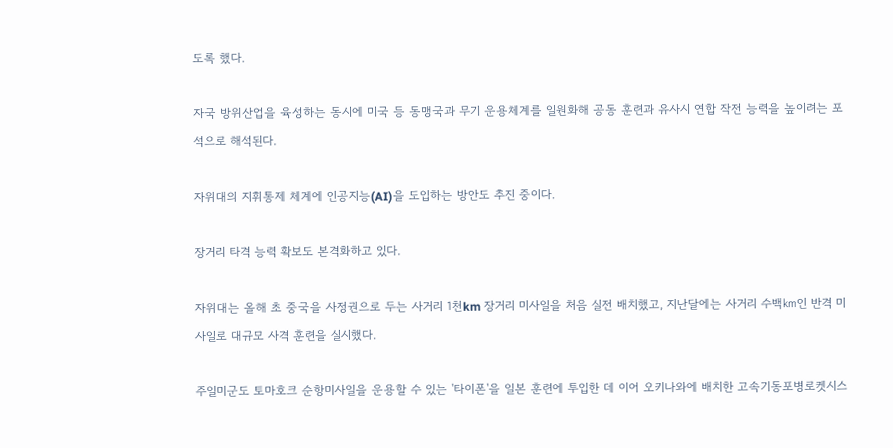도록 했다.

자국 방위산업을 육성하는 동시에 미국 등 동맹국과 무기 운용체계를 일원화해 공동 훈련과 유사시 연합 작전 능력을 높이려는 포석으로 해석된다.

자위대의 지휘통제 체계에 인공지능(AI)을 도입하는 방안도 추진 중이다.

장거리 타격 능력 확보도 본격화하고 있다.

자위대는 올해 초 중국을 사정권으로 두는 사거리 1천km 장거리 미사일을 처음 실전 배치했고, 지난달에는 사거리 수백㎞인 반격 미사일로 대규모 사격 훈련을 실시했다.

주일미군도 토마호크 순항미사일을 운용할 수 있는 '타이폰'을 일본 훈련에 투입한 데 이어 오키나와에 배치한 고속기동포병로켓시스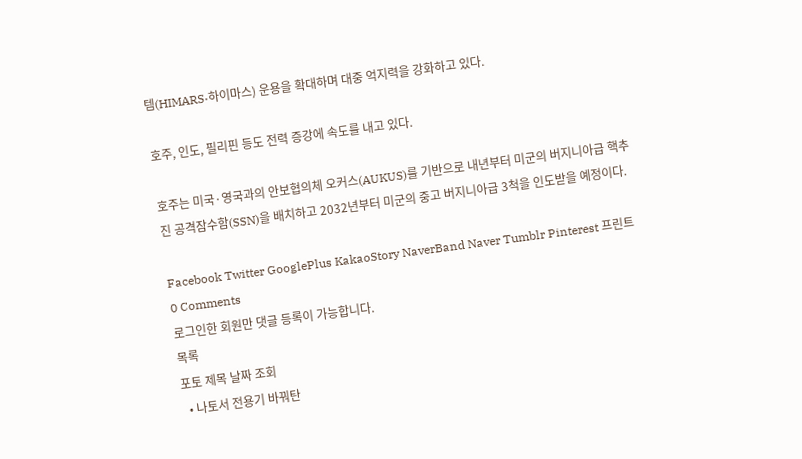템(HIMARS·하이마스) 운용을 확대하며 대중 억지력을 강화하고 있다.

호주, 인도, 필리핀 등도 전력 증강에 속도를 내고 있다.

호주는 미국·영국과의 안보협의체 오커스(AUKUS)를 기반으로 내년부터 미군의 버지니아급 핵추진 공격잠수함(SSN)을 배치하고 2032년부터 미군의 중고 버지니아급 3척을 인도받을 예정이다.

Facebook Twitter GooglePlus KakaoStory NaverBand Naver Tumblr Pinterest 프린트
0 Comments
로그인한 회원만 댓글 등록이 가능합니다.
목록
포토 제목 날짜 조회
  • 나토서 전용기 바꿔탄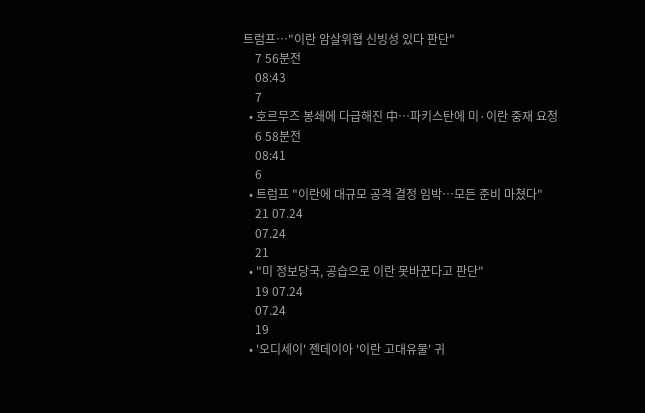트럼프…"이란 암살위협 신빙성 있다 판단"
    7 56분전
    08:43
    7
  • 호르무즈 봉쇄에 다급해진 中…파키스탄에 미·이란 중재 요청
    6 58분전
    08:41
    6
  • 트럼프 "이란에 대규모 공격 결정 임박…모든 준비 마쳤다"
    21 07.24
    07.24
    21
  • "미 정보당국, 공습으로 이란 못바꾼다고 판단"
    19 07.24
    07.24
    19
  • '오디세이' 젠데이아 '이란 고대유물' 귀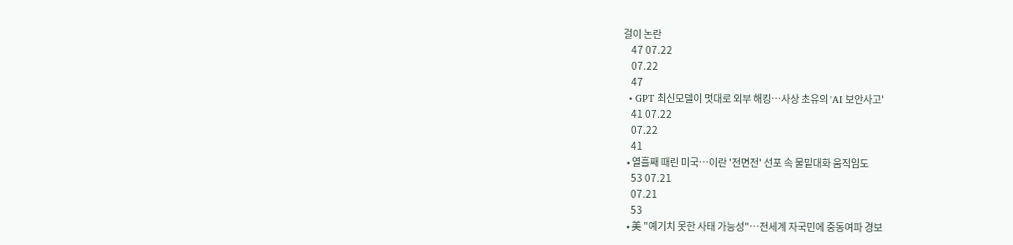걸이 논란
    47 07.22
    07.22
    47
  • GPT 최신모델이 멋대로 외부 해킹…사상 초유의 'AI 보안사고'
    41 07.22
    07.22
    41
  • 열흘째 때린 미국…이란 '전면전' 선포 속 물밑대화 움직임도
    53 07.21
    07.21
    53
  • 美 "예기치 못한 사태 가능성"…전세계 자국민에 중동여파 경보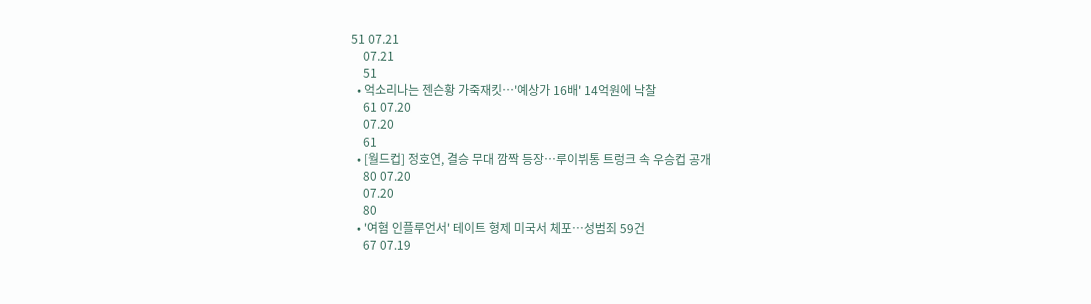51 07.21
    07.21
    51
  • 억소리나는 젠슨황 가죽재킷…'예상가 16배' 14억원에 낙찰
    61 07.20
    07.20
    61
  • [월드컵] 정호연, 결승 무대 깜짝 등장…루이뷔통 트렁크 속 우승컵 공개
    80 07.20
    07.20
    80
  • '여혐 인플루언서' 테이트 형제 미국서 체포…성범죄 59건
    67 07.19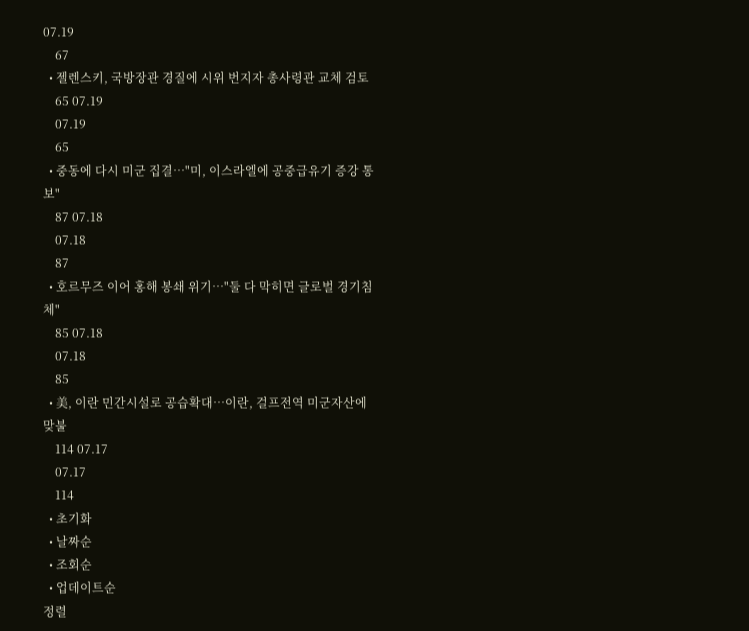07.19
    67
  • 젤렌스키, 국방장관 경질에 시위 번지자 총사령관 교체 검토
    65 07.19
    07.19
    65
  • 중동에 다시 미군 집결…"미, 이스라엘에 공중급유기 증강 통보"
    87 07.18
    07.18
    87
  • 호르무즈 이어 홍해 봉쇄 위기…"둘 다 막히면 글로벌 경기침체"
    85 07.18
    07.18
    85
  • 美, 이란 민간시설로 공습확대…이란, 걸프전역 미군자산에 맞불
    114 07.17
    07.17
    114
  • 초기화
  • 날짜순
  • 조회순
  • 업데이트순
정렬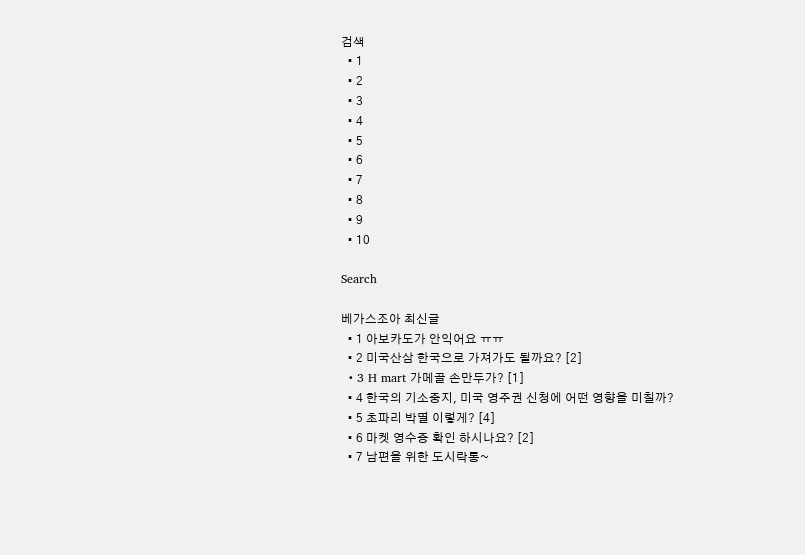검색
  • 1
  • 2
  • 3
  • 4
  • 5
  • 6
  • 7
  • 8
  • 9
  • 10

Search

베가스조아 최신글
  • 1 아보카도가 안익어요 ㅠㅠ
  • 2 미국산삼 한국으로 가져가도 될까요? [2]
  • 3 H mart 가메골 손만두가? [1]
  • 4 한국의 기소중지, 미국 영주권 신청에 어떤 영향을 미칠까?
  • 5 초파리 박멸 이렇게? [4]
  • 6 마켓 영수증 확인 하시나요? [2]
  • 7 남편을 위한 도시락통~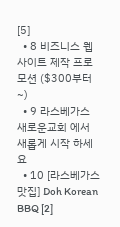[5]
  • 8 비즈니스 웹사이트 제작 프로모션 ($300부터~)
  • 9 라스베가스 새로운교회 에서 새롭게 시작 하세요
  • 10 [라스베가스 맛집] Doh Korean BBQ [2]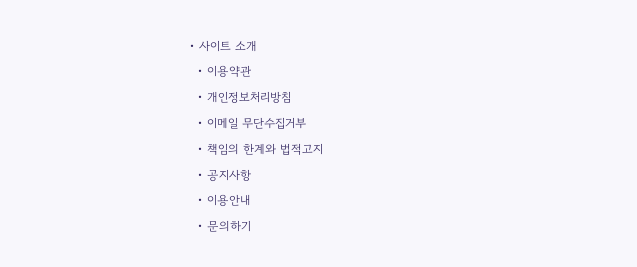• 사이트 소개
  • 이용약관
  • 개인정보처리방침
  • 이메일 무단수집거부
  • 책임의 한계와 법적고지
  • 공지사항
  • 이용안내
  • 문의하기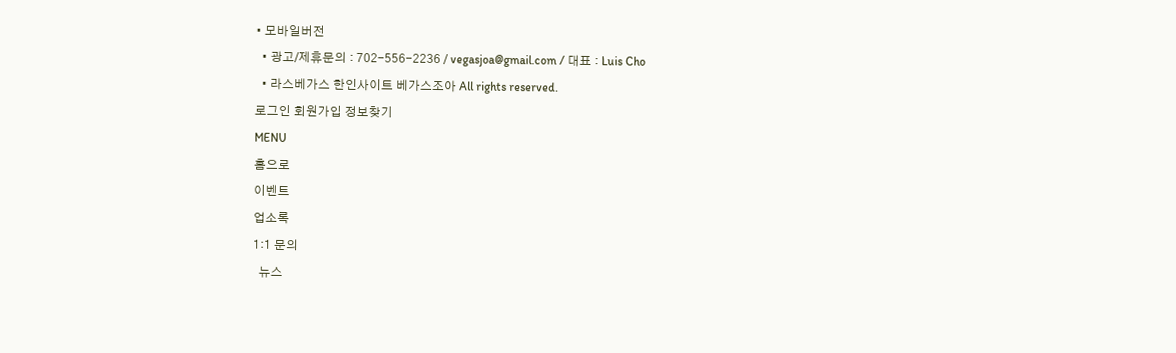• 모바일버전
  • 광고/제휴문의 : 702-556-2236 / vegasjoa@gmail.com / 대표 : Luis Cho
  • 라스베가스 한인사이트 베가스조아 All rights reserved.
로그인 회원가입 정보찾기
MENU
홈으로
이벤트
업소록
1:1 문의
  뉴스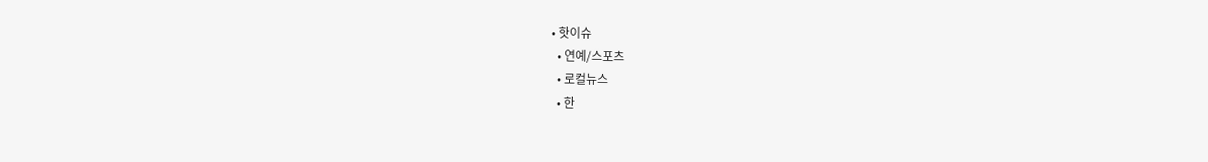• 핫이슈
  • 연예/스포츠
  • 로컬뉴스
  • 한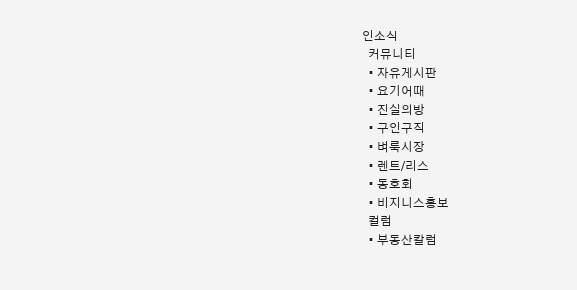인소식
  커뮤니티
  • 자유게시판
  • 요기어때
  • 진실의방
  • 구인구직
  • 벼룩시장
  • 렌트/리스
  • 동호회
  • 비지니스홍보
  컬럼
  • 부동산칼럼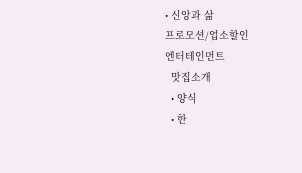• 신앙과 삶
프로모션/업소할인
엔터테인먼트
  맛집소개
  • 양식
  • 한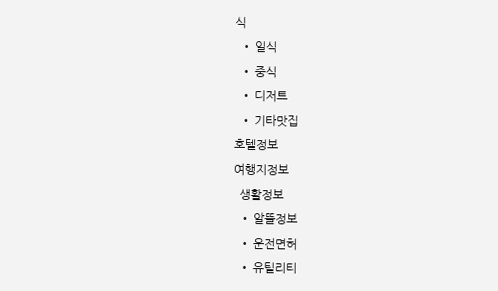식
  • 일식
  • 중식
  • 디저트
  • 기타맛집
호텔정보
여행지정보
  생활정보
  • 알뜰정보
  • 운전면허
  • 유틸리티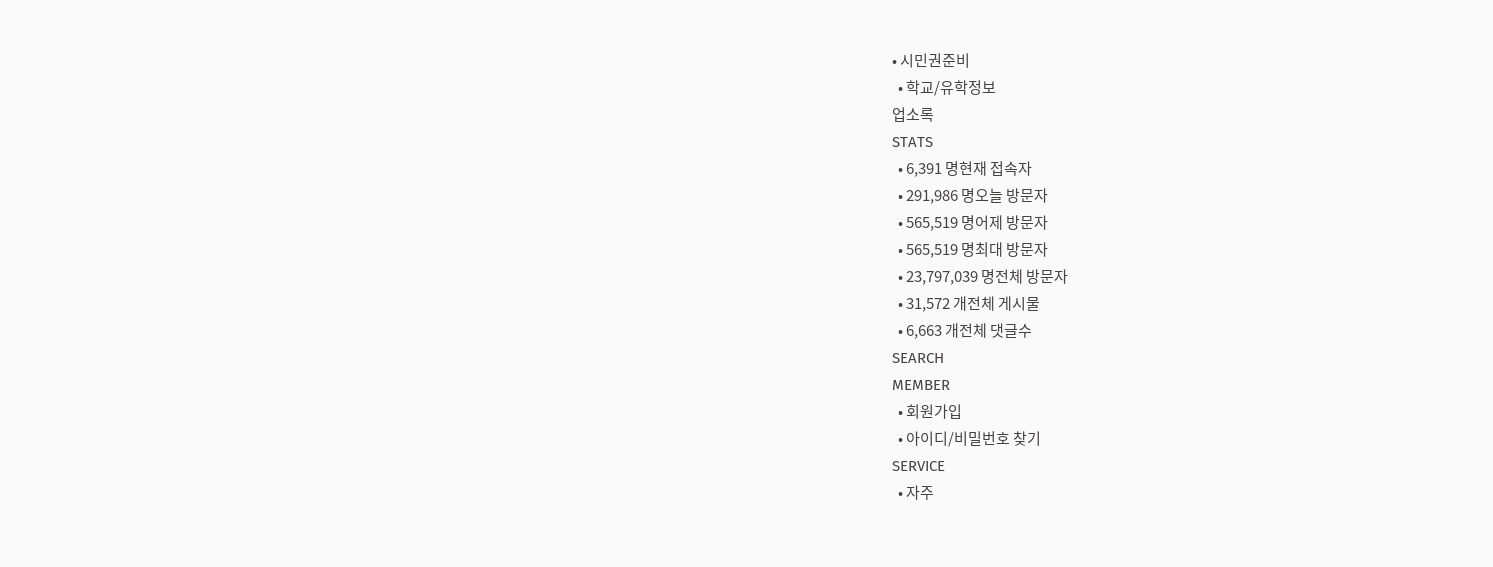• 시민권준비
  • 학교/유학정보
업소록
STATS
  • 6,391 명현재 접속자
  • 291,986 명오늘 방문자
  • 565,519 명어제 방문자
  • 565,519 명최대 방문자
  • 23,797,039 명전체 방문자
  • 31,572 개전체 게시물
  • 6,663 개전체 댓글수
SEARCH
MEMBER
  • 회원가입
  • 아이디/비밀번호 찾기
SERVICE
  • 자주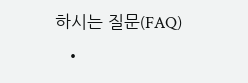하시는 질문(FAQ)
  •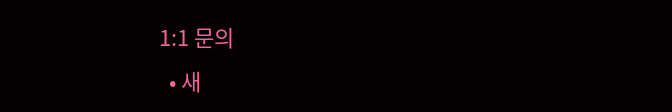1:1 문의
  • 새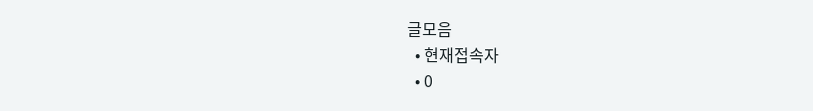글모음
  • 현재접속자
  • 0